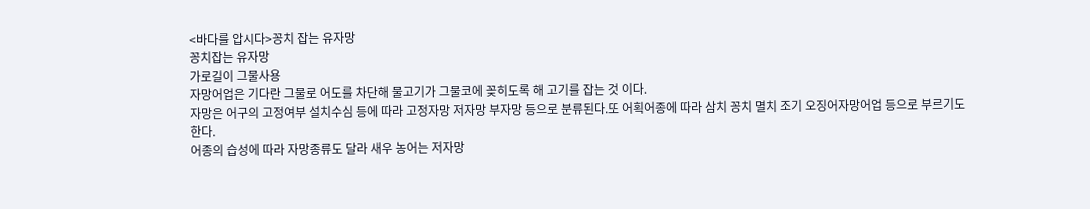<바다를 압시다>꽁치 잡는 유자망
꽁치잡는 유자망
가로길이 그물사용
자망어업은 기다란 그물로 어도를 차단해 물고기가 그물코에 꽂히도록 해 고기를 잡는 것 이다.
자망은 어구의 고정여부 설치수심 등에 따라 고정자망 저자망 부자망 등으로 분류된다.또 어획어종에 따라 삼치 꽁치 멸치 조기 오징어자망어업 등으로 부르기도 한다.
어종의 습성에 따라 자망종류도 달라 새우 농어는 저자망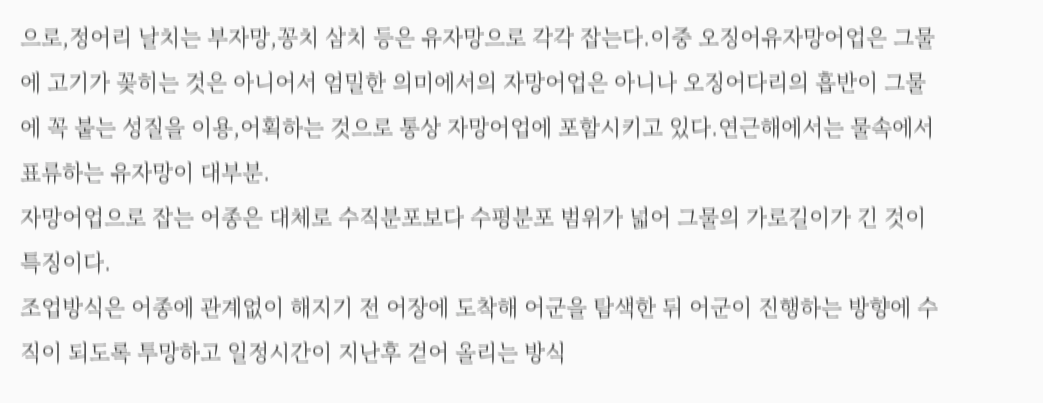으로,정어리 날치는 부자망,꽁치 삼치 등은 유자망으로 각각 잡는다.이중 오징어유자망어업은 그물에 고기가 꽂히는 것은 아니어서 엄밀한 의미에서의 자망어업은 아니나 오징어다리의 흡반이 그물에 꼭 붙는 성질을 이용,어획하는 것으로 통상 자망어업에 포함시키고 있다.연근해에서는 물속에서 표류하는 유자망이 대부분.
자망어업으로 잡는 어종은 대체로 수직분포보다 수평분포 범위가 넓어 그물의 가로길이가 긴 것이 특징이다.
조업방식은 어종에 관계없이 해지기 전 어장에 도착해 어군을 탐색한 뒤 어군이 진행하는 방향에 수직이 되도록 투망하고 일정시간이 지난후 걷어 올리는 방식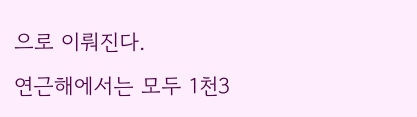으로 이뤄진다.
연근해에서는 모두 1천3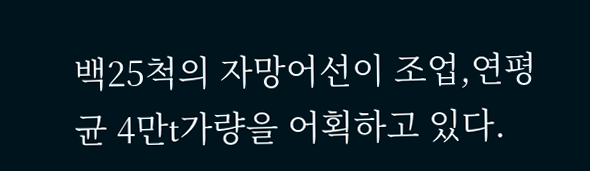백25척의 자망어선이 조업,연평균 4만t가량을 어획하고 있다.